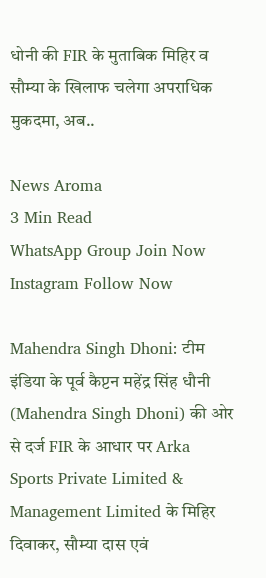धोनी की FIR के मुताबिक मिहिर व सौम्या के खिलाफ चलेगा अपराधिक मुकदमा, अब..

News Aroma
3 Min Read
WhatsApp Group Join Now
Instagram Follow Now

Mahendra Singh Dhoni: टीम इंडिया के पूर्व कैप्टन महेंद्र सिंह धौनी (Mahendra Singh Dhoni) की ओर से दर्ज FIR के आधार पर Arka Sports Private Limited & Management Limited के मिहिर दिवाकर, सौम्या दास एवं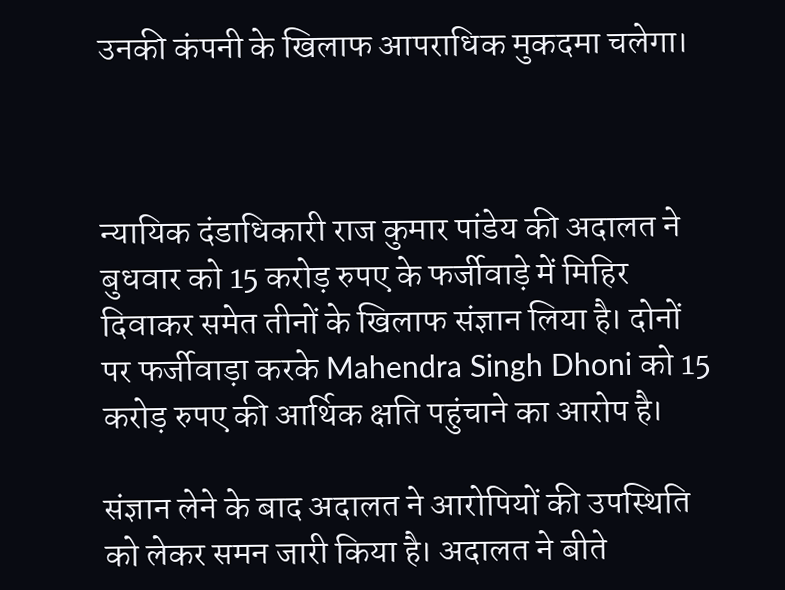उनकी कंपनी के खिलाफ आपराधिक मुकदमा चलेगा।



न्यायिक दंडाधिकारी राज कुमार पांडेय की अदालत ने बुधवार को 15 करोड़ रुपए के फर्जीवाड़े में मिहिर दिवाकर समेत तीनों के खिलाफ संज्ञान लिया है। दोनों पर फर्जीवाड़ा करके Mahendra Singh Dhoni को 15 करोड़ रुपए की आर्थिक क्षति पहुंचाने का आरोप है।

संज्ञान लेने के बाद अदालत ने आरोपियों की उपस्थिति को लेकर समन जारी किया है। अदालत ने बीते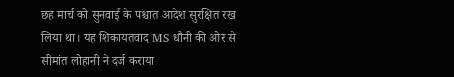छह मार्च को सुनवाई के पश्चात आदेश सुरक्षित रख लिया था। यह शिकायतवाद MS धौनी की ओर से सीमांत लोहानी ने दर्ज कराया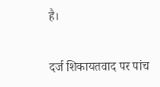है।

दर्ज शिकायतवाद पर पांच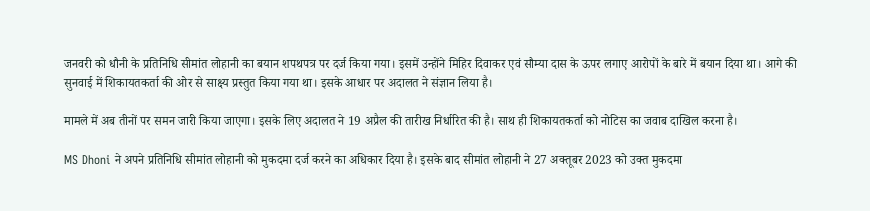जनवरी को धौनी के प्रतिनिधि सीमांत लोहानी का बयान शपथपत्र पर दर्ज किया गया। इसमें उन्होंने मिहिर दिवाकर एवं सौम्या दास के ऊपर लगाए आरोपों के बारे में बयान दिया था। आगे की सुनवाई में शिकायतकर्ता की ओर से साक्ष्य प्रस्तुत किया गया था। इसके आधार पर अदालत ने संज्ञान लिया है।

मामले में अब तीनों पर समन जारी किया जाएगा। इसके लिए अदालत ने 19 अप्रैल की तारीख निर्धारित की है। साथ ही शिकायतकर्ता को नोटिस का जवाब दाखिल करना है।

MS Dhoni ने अपने प्रतिनिधि सीमांत लोहानी को मुकदमा दर्ज करने का अधिकार दिया है। इसके बाद सीमांत लोहानी ने 27 अक्तूबर 2023 को उक्त मुकदमा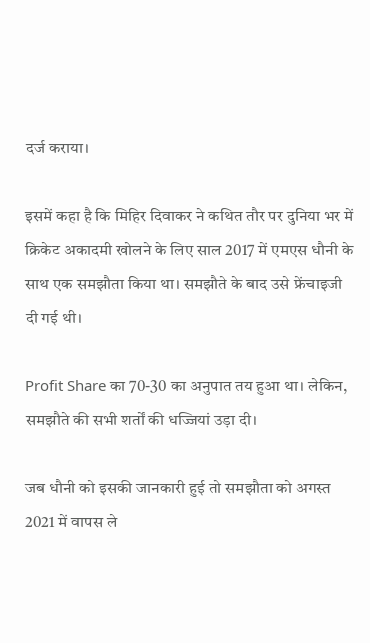दर्ज कराया।

इसमें कहा है कि मिहिर दिवाकर ने कथित तौर पर दुनिया भर में क्रिकेट अकादमी खोलने के लिए साल 2017 में एमएस धौनी के साथ एक समझौता किया था। समझौते के बाद उसे फ्रेंचाइजी दी गई थी।

Profit Share का 70-30 का अनुपात तय हुआ था। लेकिन, समझौते की सभी शर्तों की धज्जियां उड़ा दी।

जब धौनी को इसकी जानकारी हुई तो समझौता को अगस्त 2021 में वापस ले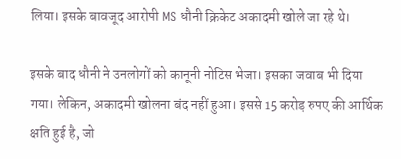लिया। इसके बावजूद आरोपी MS धौनी क्रिकेट अकादमी खोले जा रहे थे।

इसके बाद धौनी ने उनलोगों को कानूनी नोटिस भेजा। इसका जवाब भी दिया गया। लेकिन, अकादमी खोलना बंद नहीं हुआ। इससे 15 करोड़ रुपए की आर्थिक क्षति हुई है, जो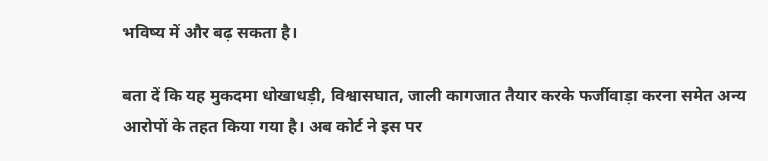भविष्य में और बढ़ सकता है।

बता दें कि यह मुकदमा धोखाधड़ी, विश्वासघात, जाली कागजात तैयार करके फर्जीवाड़ा करना समेत अन्य आरोपों के तहत किया गया है। अब कोर्ट ने इस पर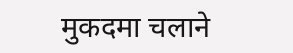मुकदमा चलाने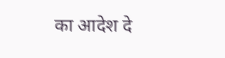का आदेश दे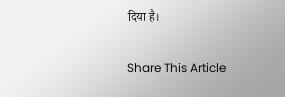दिया है।

Share This Article